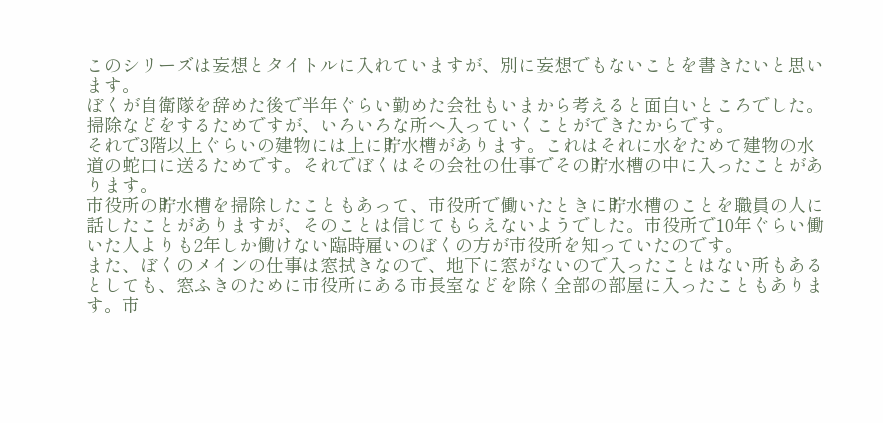このシリーズは妄想とタイトルに入れていますが、別に妄想でもないことを書きたいと思います。
ぼくが自衛隊を辞めた後で半年ぐらい勤めた会社もいまから考えると面白いところでした。
掃除などをするためですが、いろいろな所へ入っていくことができたからです。
それで3階以上ぐらいの建物には上に貯水槽があります。これはそれに水をためて建物の水道の蛇口に送るためです。それでぼくはその会社の仕事でその貯水槽の中に入ったことがあります。
市役所の貯水槽を掃除したこともあって、市役所で働いたときに貯水槽のことを職員の人に話したことがありますが、そのことは信じてもらえないようでした。市役所で10年ぐらい働いた人よりも2年しか働けない臨時雇いのぼくの方が市役所を知っていたのです。
また、ぼくのメインの仕事は窓拭きなので、地下に窓がないので入ったことはない所もあるとしても、窓ふきのために市役所にある市長室などを除く全部の部屋に入ったこともあります。市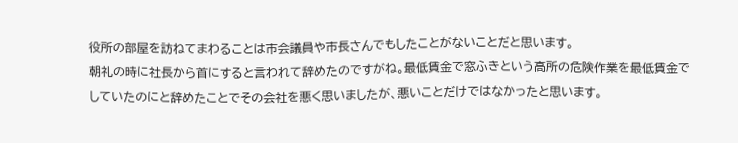役所の部屋を訪ねてまわることは市会議員や市長さんでもしたことがないことだと思います。
朝礼の時に社長から首にすると言われて辞めたのですがね。最低賃金で窓ふきという高所の危険作業を最低賃金でしていたのにと辞めたことでその会社を悪く思いましたが、悪いことだけではなかったと思います。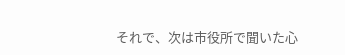それで、次は市役所で聞いた心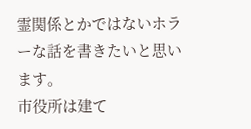霊関係とかではないホラーな話を書きたいと思います。
市役所は建て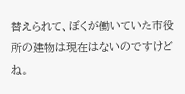替えられて、ぼくが働いていた市役所の建物は現在はないのですけどね。